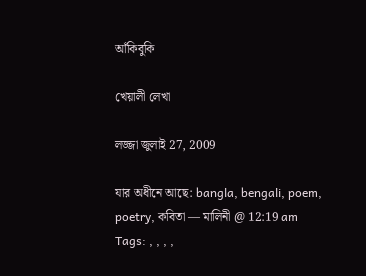আঁকিবুকি

খেয়ালী লেখা

লজ্জা জুলাই 27, 2009

যার অধীনে আছে: bangla, bengali, poem, poetry, কবিতা — মালিনী @ 12:19 am
Tags: , , , ,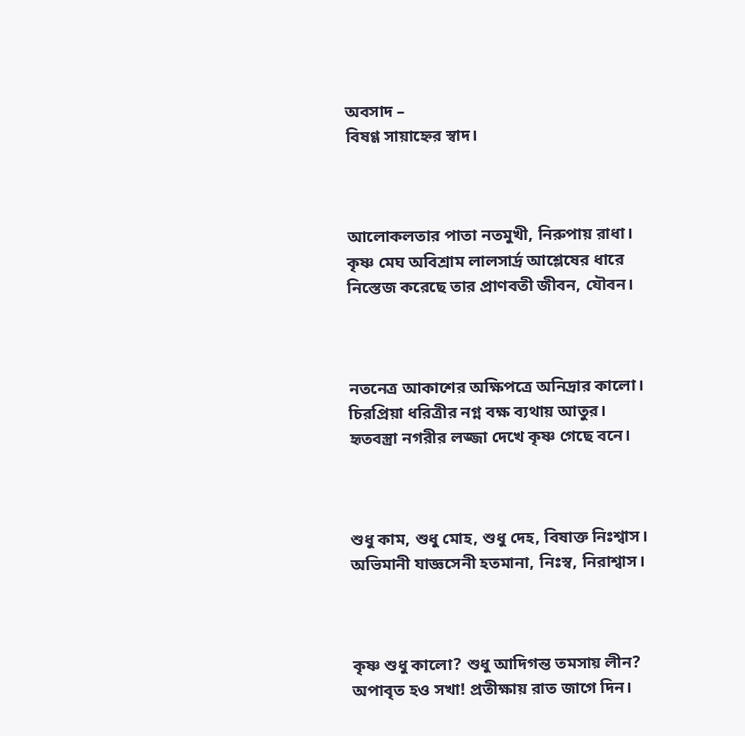অবসাদ –
বিষণ্ণ সায়াহ্নের স্বাদ।



আলোকলতার পাতা নতমুখী, নিরুপায় রাধা।
কৃষ্ণ মেঘ অবিশ্রাম লালসার্দ্র আশ্লেষের ধারে
নিস্তেজ করেছে তার প্রাণবতী জীবন, যৌবন।



নতনেত্র আকাশের অক্ষিপত্রে অনিদ্রার কালো।
চিরপ্রিয়া ধরিত্রীর নগ্ন বক্ষ ব্যথায় আতুর।
হৃতবস্ত্রা নগরীর লজ্জা দেখে কৃষ্ণ গেছে বনে।



শুধু কাম, শুধু মোহ, শুধু দেহ, বিষাক্ত নিঃশ্বাস।
অভিমানী যাজ্ঞসেনী হতমানা, নিঃস্ব, নিরাশ্বাস।



কৃষ্ণ শুধু কালো? শুধু আদিগন্ত তমসায় লীন?
অপাবৃত হও সখা! প্রতীক্ষায় রাত জাগে দিন।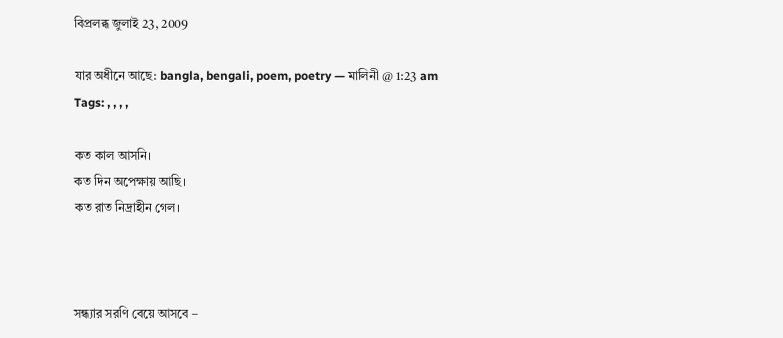বিপ্রলব্ধ জুলাই 23, 2009

যার অধীনে আছে: bangla, bengali, poem, poetry — মালিনী @ 1:23 am
Tags: , , , ,

কত কাল আসনি।
কত দিন অপেক্ষায় আছি।
কত রাত নিদ্রাহীন গেল।



সন্ধ্যার সরণি বেয়ে আসবে –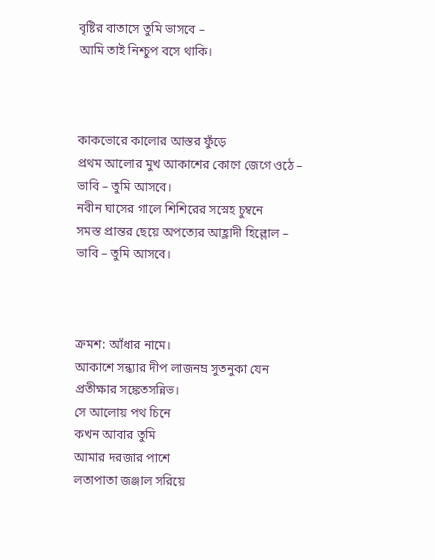বৃষ্টির বাতাসে তুমি ভাসবে –
আমি তাই নিশ্চুপ বসে থাকি।



কাকভোরে কালোর আস্তর ফুঁড়ে
প্রথম আলোর মুখ আকাশের কোণে জেগে ওঠে –
ভাবি – তুমি আসবে।
নবীন ঘাসের গালে শিশিরের সস্নেহ চুম্বনে
সমস্ত প্রান্তর ছেয়ে অপত্যের আহ্লাদী হিল্লোল –
ভাবি – তুমি আসবে।



ক্রমশ: আঁধার নামে।
আকাশে সন্ধ্যার দীপ লাজনম্র সুতনুকা যেন
প্রতীক্ষার সঙ্কেতসন্নিভ।
সে আলোয় পথ চিনে
কখন আবার তুমি
আমার দরজার পাশে
লতাপাতা জঞ্জাল সরিয়ে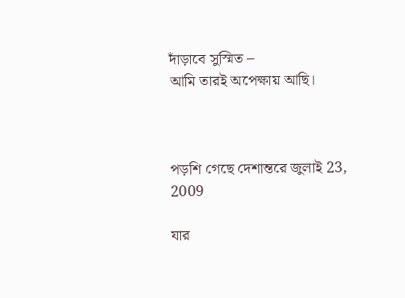দাঁড়াবে সুস্মিত –
আমি তারই অপেক্ষায় আছি।



পড়শি গেছে দেশান্তরে জুলাই 23, 2009

যার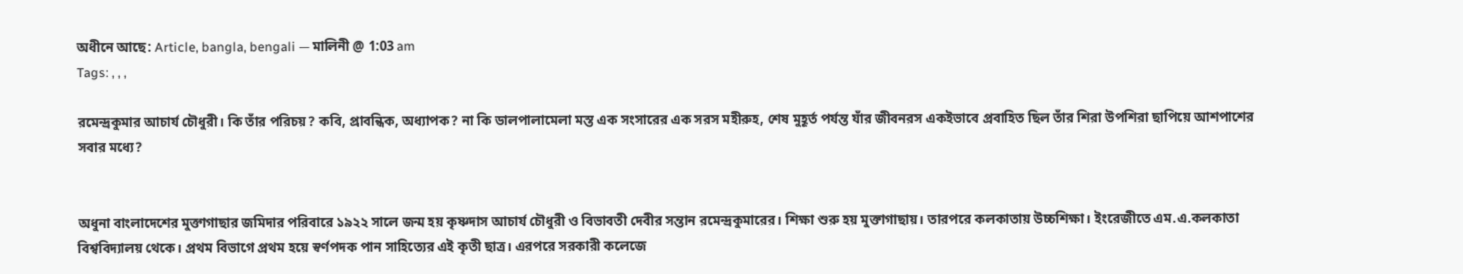অধীনে আছে: Article, bangla, bengali — মালিনী @ 1:03 am
Tags: , , ,

রমেন্দ্রকুমার আচার্য চৌধুরী। কি তাঁর পরিচয়? কবি, প্রাবন্ধিক, অধ্যাপক? না কি ডালপালামেলা মস্ত এক সংসারের এক সরস মহীরুহ, শেষ মুহূর্ত পর্যন্ত যাঁর জীবনরস একইভাবে প্রবাহিত ছিল তাঁর শিরা উপশিরা ছাপিয়ে আশপাশের সবার মধ্যে?


অধুনা বাংলাদেশের মুক্তাগাছার জমিদার পরিবারে ১৯২২ সালে জন্ম হয় কৃষ্ণদাস আচার্য চৌধুরী ও বিভাবতী দেবীর সন্তান রমেন্দ্রকুমারের। শিক্ষা শুরু হয় মুক্তাগাছায়। তারপরে কলকাতায় উচ্চশিক্ষা। ইংরেজীতে এম.এ.কলকাতা বিশ্ববিদ্যালয় থেকে। প্রথম বিভাগে প্রথম হয়ে স্বর্ণপদক পান সাহিত্যের এই কৃতী ছাত্র। এরপরে সরকারী কলেজে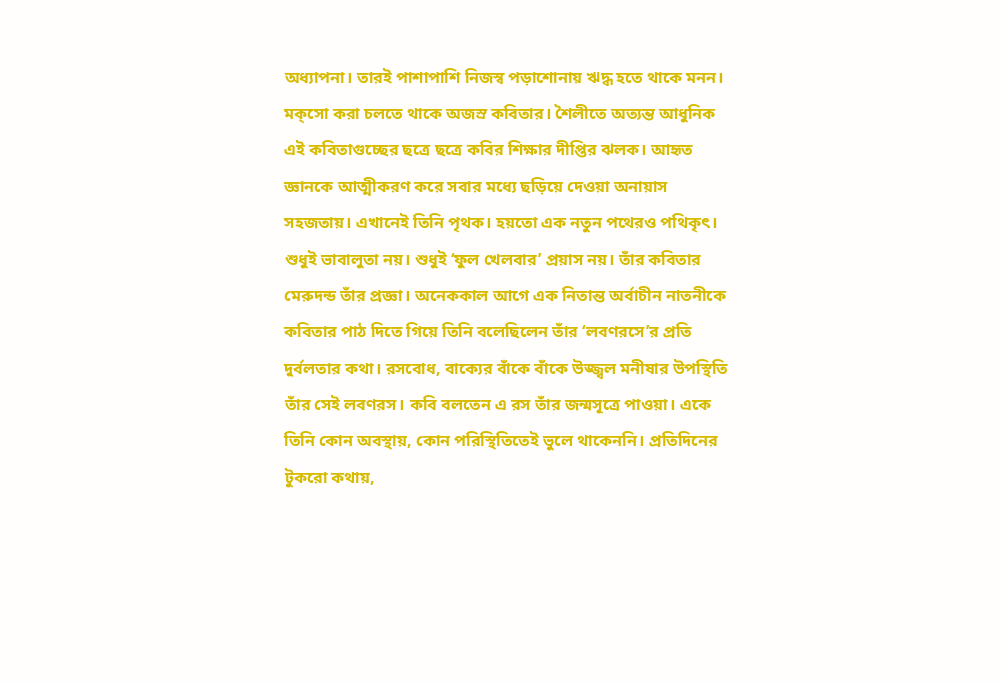অধ্যাপনা। তারই পাশাপাশি নিজস্ব পড়াশোনায় ঋদ্ধ হতে থাকে মনন। মক্‌সো করা চলতে থাকে অজস্র কবিতার। শৈলীতে অত্যন্ত আধুনিক এই কবিতাগুচ্ছের ছত্রে ছত্রে কবির শিক্ষার দীপ্তির ঝলক। আহৃত জ্ঞানকে আত্মীকরণ করে সবার মধ্যে ছড়িয়ে দেওয়া অনায়াস সহজতায়। এখানেই তিনি পৃথক। হয়তো এক নতুন পথেরও পথিকৃৎ। শুধুই ভাবালুতা নয়। শুধুই ‘ফুল খেলবার’ প্রয়াস নয়। তাঁর কবিতার মেরুদন্ড তাঁর প্রজ্ঞা। অনেককাল আগে এক নিতান্ত অর্বাচীন নাতনীকে কবিতার পাঠ দিতে গিয়ে তিনি বলেছিলেন তাঁর ‘লবণরসে’র প্রতি দুর্বলতার কথা। রসবোধ, বাক্যের বাঁকে বাঁকে উজ্জ্বল মনীষার উপস্থিতি তাঁর সেই লবণরস। কবি বলতেন এ রস তাঁর জন্মসূত্রে পাওয়া। একে তিনি কোন অবস্থায়, কোন পরিস্থিতিতেই ভুলে থাকেননি। প্রতিদিনের টুকরো কথায়,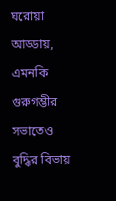ঘরোয়া আড্ডায়, এমনকি গুরুগম্ভীর সভাতেও বুদ্ধির বিভায়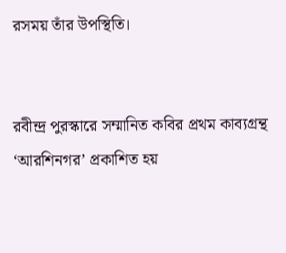রসময় তাঁর উপস্থিতি।


রবীন্দ্র পুরস্কারে সম্মানিত কবির প্রথম কাব্যগ্রন্থ ‘আরশিনগর’ প্রকাশিত হয়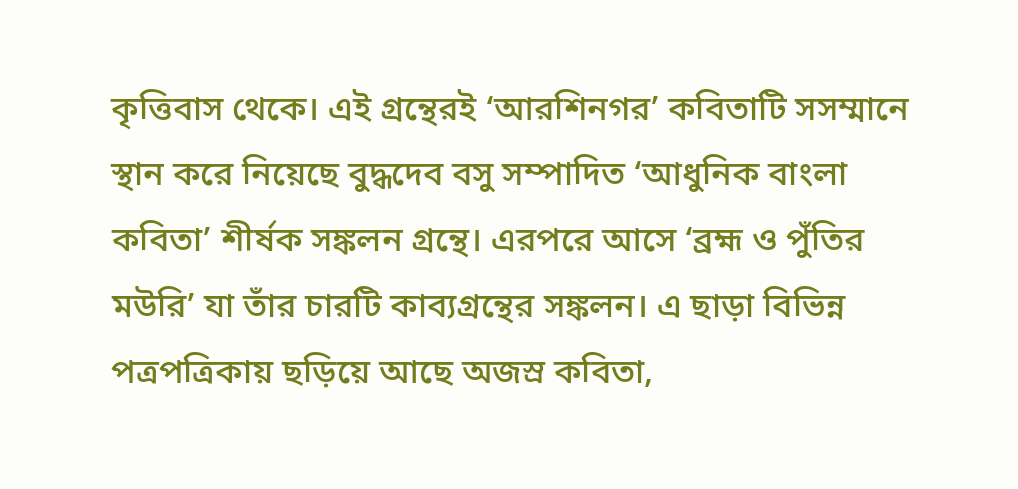কৃত্তিবাস থেকে। এই গ্রন্থেরই ‘আরশিনগর’ কবিতাটি সসম্মানে স্থান করে নিয়েছে বুদ্ধদেব বসু সম্পাদিত ‘আধুনিক বাংলা কবিতা’ শীর্ষক সঙ্কলন গ্রন্থে। এরপরে আসে ‘ব্রহ্ম ও পুঁতির মউরি’ যা তাঁর চারটি কাব্যগ্রন্থের সঙ্কলন। এ ছাড়া বিভিন্ন পত্রপত্রিকায় ছড়িয়ে আছে অজস্র কবিতা,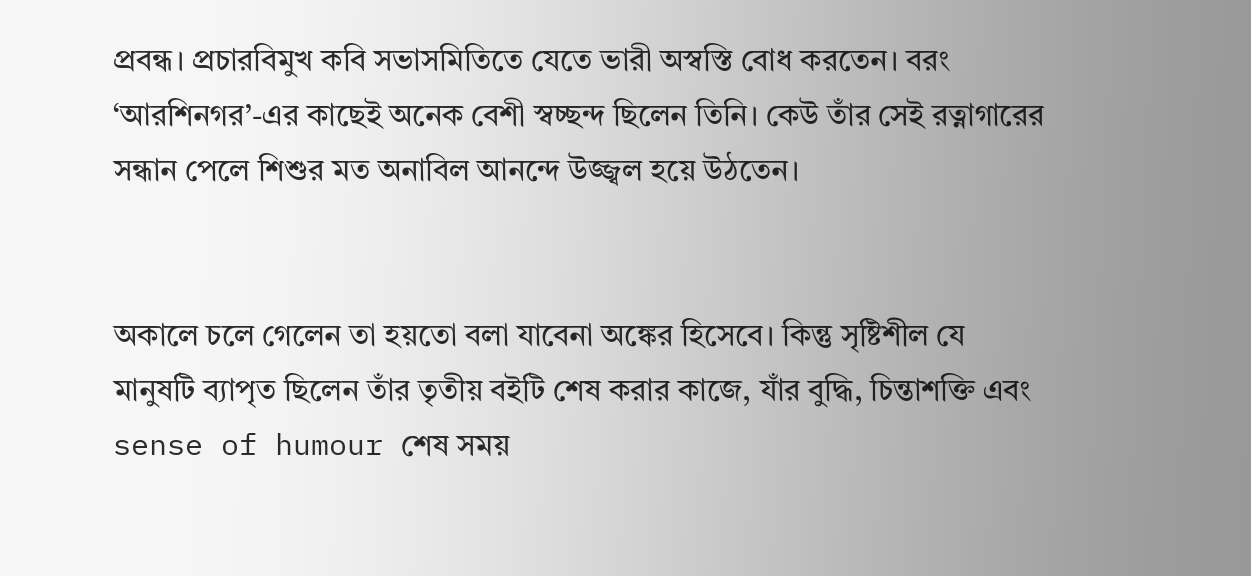প্রবন্ধ। প্রচারবিমুখ কবি সভাসমিতিতে যেতে ভারী অস্বস্তি বোধ করতেন। বরং ‘আরশিনগর’-এর কাছেই অনেক বেশী স্বচ্ছন্দ ছিলেন তিনি। কেউ তাঁর সেই রত্নাগারের সন্ধান পেলে শিশুর মত অনাবিল আনন্দে উজ্জ্বল হয়ে উঠতেন।


অকালে চলে গেলেন তা হয়তো বলা যাবেনা অঙ্কের হিসেবে। কিন্তু সৃষ্টিশীল যে মানুষটি ব্যাপৃত ছিলেন তাঁর তৃতীয় বইটি শেষ করার কাজে, যাঁর বুদ্ধি, চিন্তাশক্তি এবং sense of humour শেষ সময়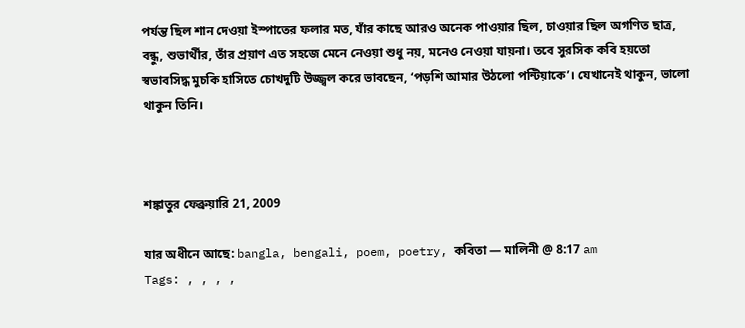পর্যন্ত ছিল শান দেওয়া ইস্পাতের ফলার মত, যাঁর কাছে আরও অনেক পাওয়ার ছিল, চাওয়ার ছিল অগণিত ছাত্র, বন্ধু, শুভার্থীর, তাঁর প্রয়াণ এত সহজে মেনে নেওয়া শুধু নয়, মনেও নেওয়া যায়না। তবে সুরসিক কবি হয়তো স্বভাবসিদ্ধ মুচকি হাসিতে চোখদুটি উজ্জ্বল করে ভাবছেন, ‘পড়শি আমার উঠলো পন্টিয়াকে’। যেখানেই থাকুন, ভালো থাকুন তিনি।



শঙ্কাতুর ফেব্রুয়ারি 21, 2009

যার অধীনে আছে: bangla, bengali, poem, poetry, কবিতা — মালিনী @ 8:17 am
Tags: , , , ,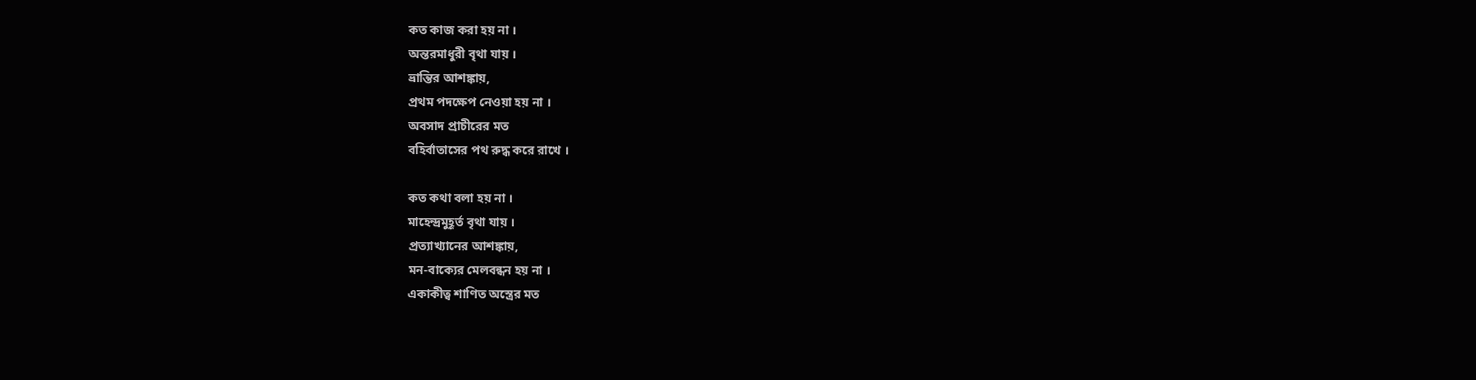কত কাজ করা হয় না ।
অন্তরমাধুরী বৃথা যায় ।
ভ্রান্তির আশঙ্কায়,
প্রথম পদক্ষেপ নেওয়া হয় না ।
অবসাদ প্রাচীরের মত
বহির্বাতাসের পথ রুদ্ধ করে রাখে ।

কত কথা বলা হয় না ।
মাহেন্দ্রমুহূর্ত বৃথা যায় ।
প্রত্যাখ্যানের আশঙ্কায়,
মন-বাক্যের মেলবন্ধন হয় না ।
একাকীত্ব শাণিত অস্ত্রের মত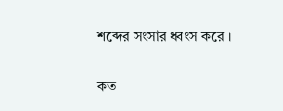শব্দের সংসার ধ্বংস করে ।

কত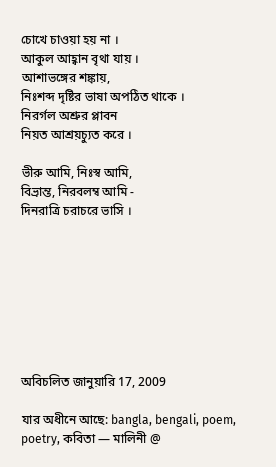চোখে চাওয়া হয় না ।
আকুল আহ্বান বৃথা যায় ।
আশাভঙ্গের শঙ্কায়,
নিঃশব্দ দৃষ্টির ভাষা অপঠিত থাকে ।
নিরর্গল অশ্রুর প্লাবন
নিয়ত আশ্রয়চ্যুত করে ।

ভীরু আমি, নিঃস্ব আমি,
বিভ্রান্ত, নিরবলম্ব আমি -
দিনরাত্রি চরাচরে ভাসি ।








অবিচলিত জানুয়ারি 17, 2009

যার অধীনে আছে: bangla, bengali, poem, poetry, কবিতা — মালিনী @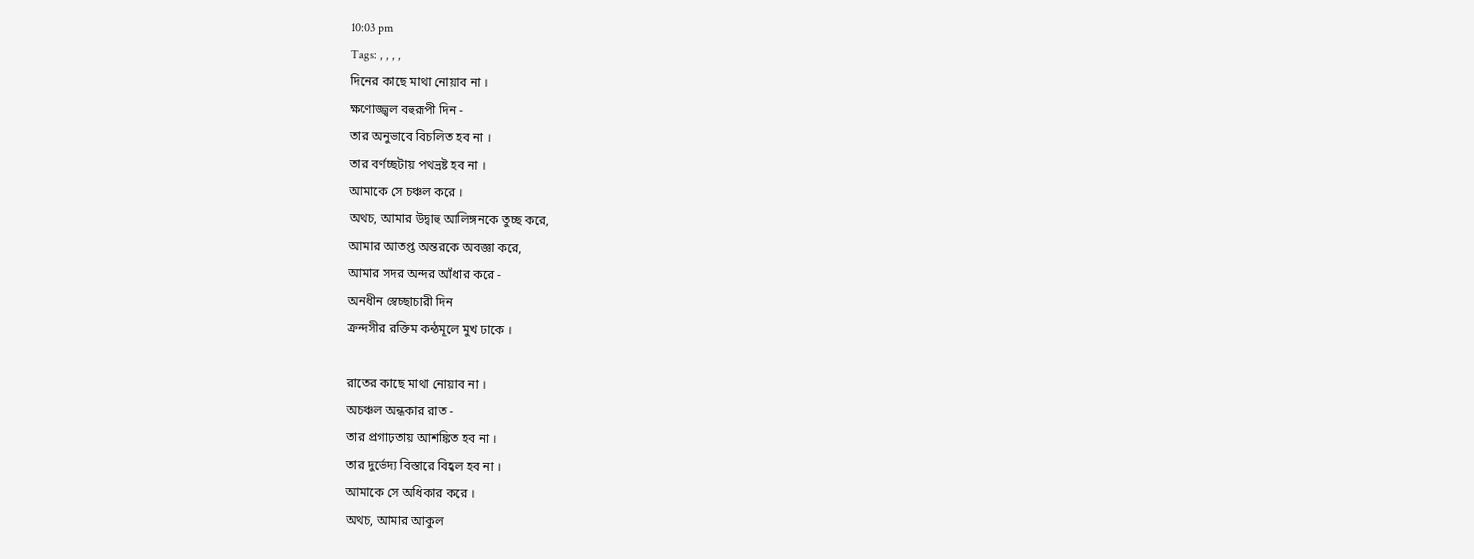10:03 pm
Tags: , , , ,
দিনের কাছে মাথা নোয়াব না ।
ক্ষণোজ্জ্বল বহুরূপী দিন -
তার অনুভাবে বিচলিত হব না ।
তার বর্ণচ্ছটায় পথভ্রষ্ট হব না ।
আমাকে সে চঞ্চল করে ।
অথচ, আমার উদ্বাহু আলিঙ্গনকে তুচ্ছ করে,
আমার আতপ্ত অন্তরকে অবজ্ঞা করে,
আমার সদর অন্দর আঁধার করে -
অনধীন স্বেচ্ছাচারী দিন
ক্রন্দসীর রক্তিম কন্ঠমূলে মুখ ঢাকে ।

রাতের কাছে মাথা নোয়াব না ।
অচঞ্চল অন্ধকার রাত -
তার প্রগাঢ়তায় আশঙ্কিত হব না ।
তার দুর্ভেদ্য বিস্তারে বিহ্বল হব না ।
আমাকে সে অধিকার করে ।
অথচ, আমার আকুল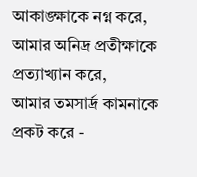আকাঙ্ক্ষাকে নগ্ন করে,
আমার অনিদ্র প্রতীক্ষাকে প্রত্যাখ্যান করে,
আমার তমসার্দ্র কামনাকে প্রকট করে -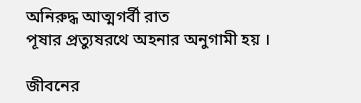অনিরুদ্ধ আত্মগর্বী রাত
পূষার প্রত্যুষরথে অহনার অনুগামী হয় ।

জীবনের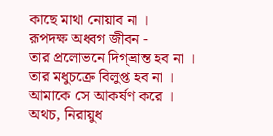কাছে মাথা নোয়াব না ।
রূপদক্ষ অধ্বগ জীবন -
তার প্রলোভনে দিগ্‌ভ্রান্ত হব না ।
তার মধুচক্রে বিলুপ্ত হব না ।
আমাকে সে আকর্ষণ করে ।
অথচ, নিরায়ুধ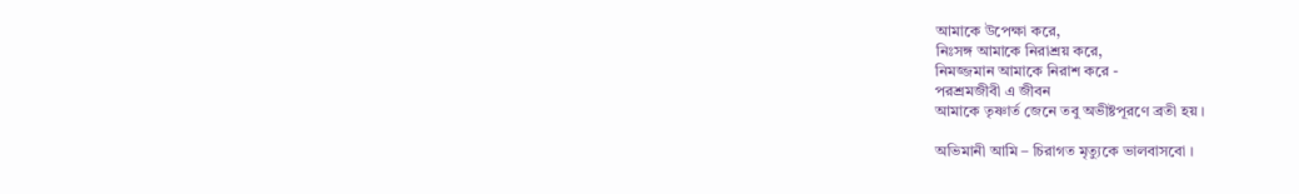আমাকে উপেক্ষা করে,
নিঃসঙ্গ আমাকে নিরাশ্রয় করে,
নিমজ্জমান আমাকে নিরাশ করে -
পরশ্রমজীবী এ জীবন
আমাকে তৃষ্ণার্ত জেনে তবু অভীষ্টপূরণে ব্রতী হয় ।

অভিমানী আমি – চিরাগত মৃত্যুকে ভালবাসবো ।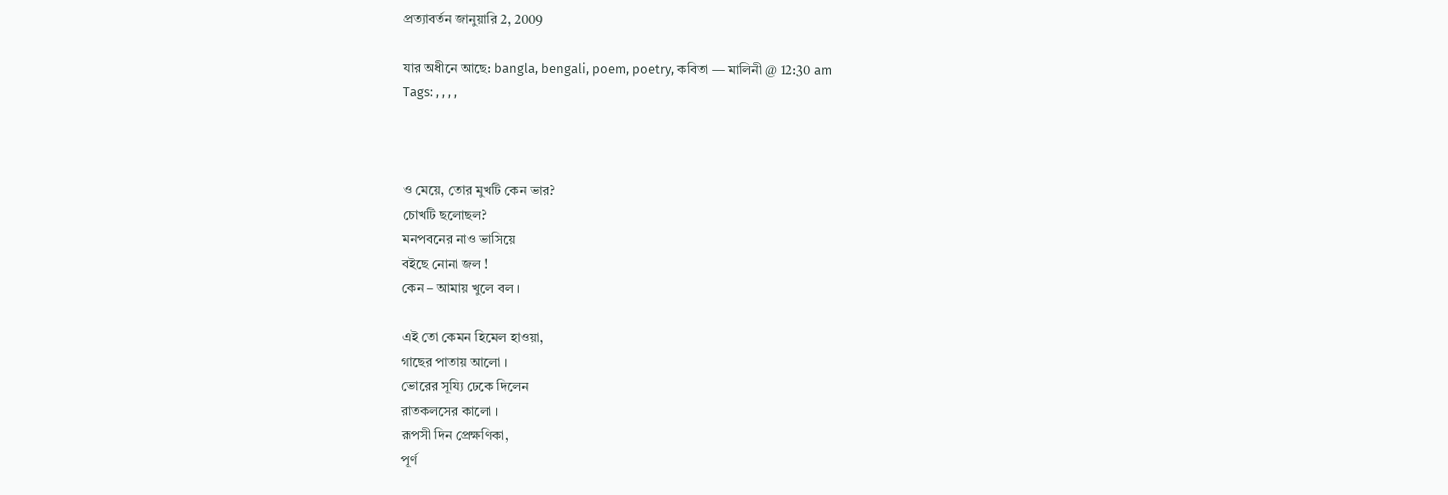প্রত্যাবর্তন জানুয়ারি 2, 2009

যার অধীনে আছে: bangla, bengali, poem, poetry, কবিতা — মালিনী @ 12:30 am
Tags: , , , ,



ও মেয়ে, তোর মুখটি কেন ভার?
চোখটি ছলোছল?
মনপবনের নাও ভাসিয়ে
বইছে নোনা জল !
কেন – আমায় খুলে বল ।

এই তো কেমন হিমেল হাওয়া,
গাছের পাতায় আলো ।
ভোরের সূয্যি ঢেকে দিলেন
রাতকলসের কালো ।
রূপসী দিন প্রেক্ষণিকা,
পূর্ণ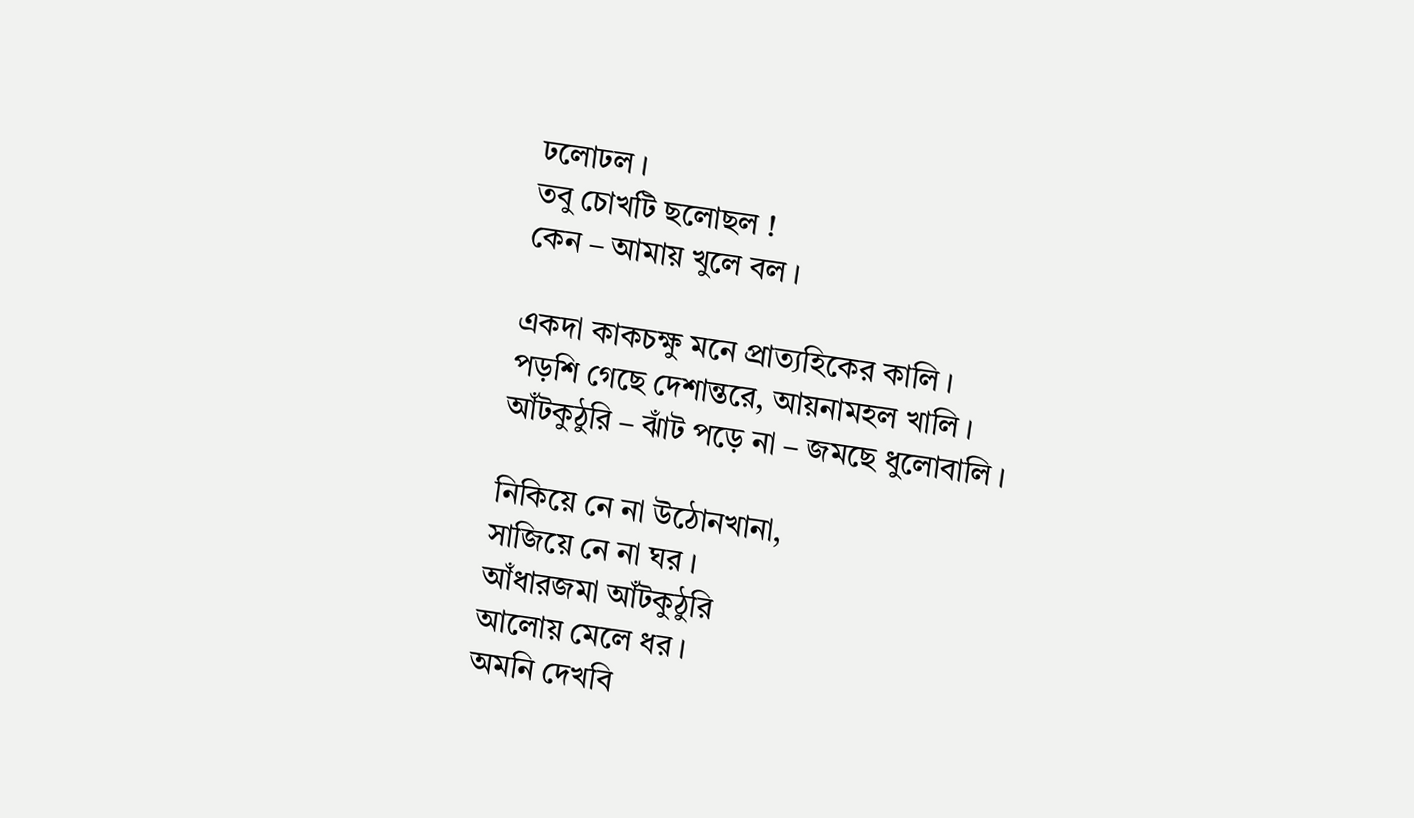ঢলোঢল ।
তবু চোখটি ছলোছল !
কেন – আমায় খুলে বল ।

একদা কাকচক্ষু মনে প্রাত্যহিকের কালি ।
পড়শি গেছে দেশান্তরে, আয়নামহল খালি ।
আঁটকুঠুরি – ঝাঁট পড়ে না – জমছে ধুলোবালি ।

নিকিয়ে নে না উঠোনখানা,
সাজিয়ে নে না ঘর ।
আঁধারজমা আঁটকুঠুরি
আলোয় মেলে ধর ।
অমনি দেখবি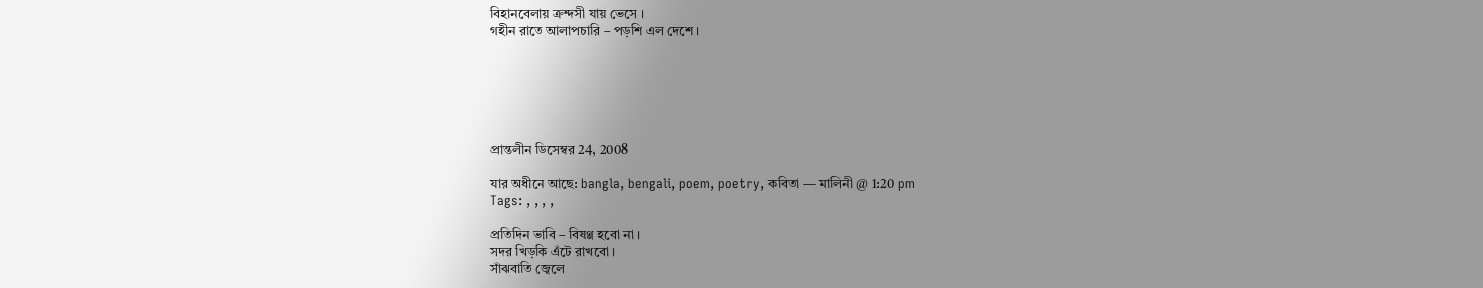বিহানবেলায় ক্রন্দসী যায় ভেসে ।
গহীন রাতে আলাপচারি – পড়শি এল দেশে ।






প্রান্তলীন ডিসেম্বর 24, 2008

যার অধীনে আছে: bangla, bengali, poem, poetry, কবিতা — মালিনী @ 1:20 pm
Tags: , , , ,

প্রতিদিন ভাবি – বিষণ্ণ হবো না ।
সদর খিড়কি এঁটে রাখবো ।
সাঁঝবাতি জ্বেলে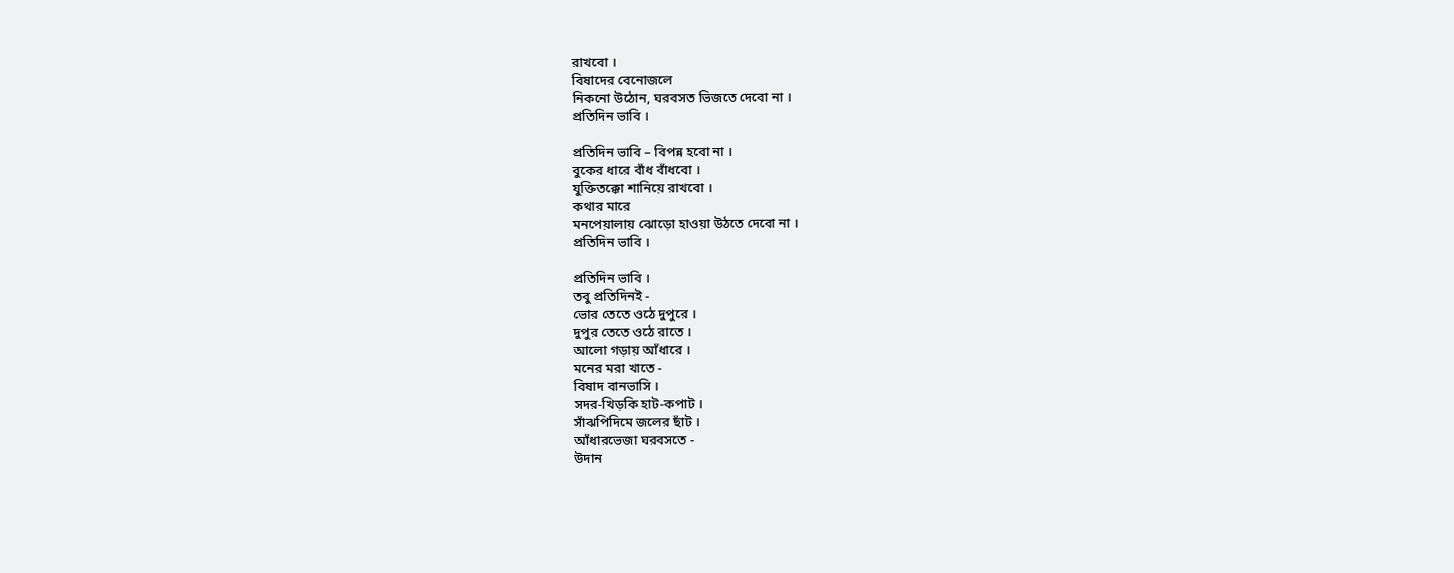রাখবো ।
বিষাদের বেনোজলে
নিকনো উঠোন, ঘরবসত ভিজতে দেবো না ।
প্রতিদিন ভাবি ।

প্রতিদিন ভাবি – বিপন্ন হবো না ।
বুকের ধারে বাঁধ বাঁধবো ।
যুক্তিতক্কো শানিয়ে রাখবো ।
কথার মারে
মনপেয়ালায় ঝোড়ো হাওয়া উঠতে দেবো না ।
প্রতিদিন ভাবি ।

প্রতিদিন ভাবি ।
তবু প্রতিদিনই -
ভোর তেতে ওঠে দুপুরে ।
দুপুর তেতে ওঠে রাতে ।
আলো গড়ায় আঁধারে ।
মনের মরা খাতে -
বিষাদ বানভাসি ।
সদর-খিড়কি হাট-কপাট ।
সাঁঝপিদিমে জলের ছাঁট ।
আঁধারভেজা ঘরবসতে -
উদান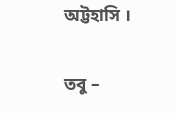অট্টহাসি ।

তবু –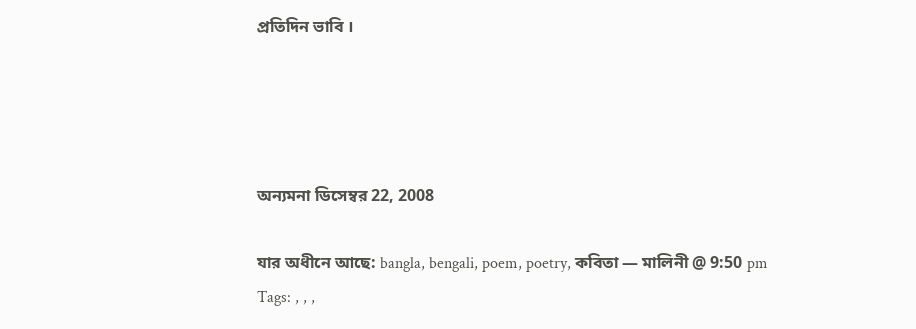প্রতিদিন ভাবি ।




অন্যমনা ডিসেম্বর 22, 2008

যার অধীনে আছে: bangla, bengali, poem, poetry, কবিতা — মালিনী @ 9:50 pm
Tags: , , ,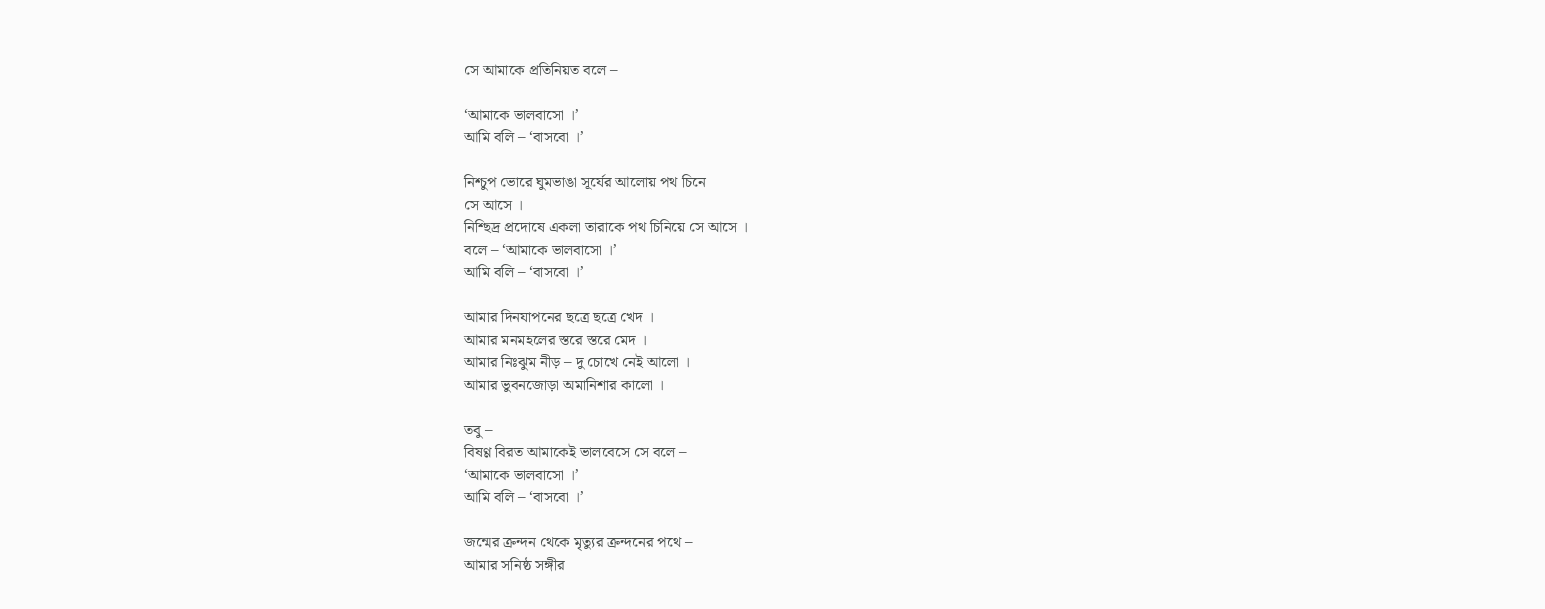সে আমাকে প্রতিনিয়ত বলে –

‘আমাকে ভালবাসো ।’
আমি বলি – ‘বাসবো ।’

নিশ্চুপ ভোরে ঘুমভাঙা সূর্যের আলোয় পথ চিনে
সে আসে ।
নিশ্ছিদ্র প্রদোষে একলা তারাকে পথ চিনিয়ে সে আসে ।
বলে – ‘আমাকে ভালবাসো ।’
আমি বলি – ‘বাসবো ।’

আমার দিনযাপনের ছত্রে ছত্রে খেদ ।
আমার মনমহলের স্তরে স্তরে মেদ ।
আমার নিঃঝুম নীড় – দু চোখে নেই আলো ।
আমার ভুবনজোড়া অমানিশার কালো ।

তবু –
বিষণ্ণ বিরত আমাকেই ভালবেসে সে বলে –
‘আমাকে ভালবাসো ।’
আমি বলি – ‘বাসবো ।’

জন্মের ক্রন্দন থেকে মৃত্যুর ক্রন্দনের পথে –
আমার সনিষ্ঠ সঙ্গীর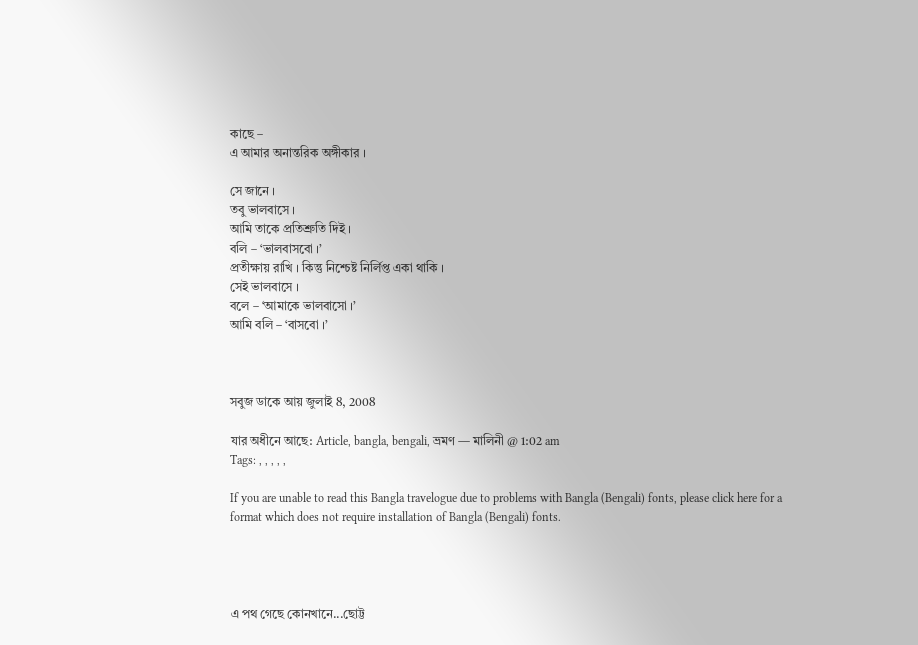কাছে –
এ আমার অনান্তরিক অঙ্গীকার ।

সে জানে ।
তবু ভালবাসে ।
আমি তাকে প্রতিশ্রুতি দিই ।
বলি – ‘ভালবাসবো ।’
প্রতীক্ষায় রাখি । কিন্তু নিশ্চেষ্ট নির্লিপ্ত একা থাকি ।
সেই ভালবাসে ।
বলে – ‘আমাকে ভালবাসো ।’
আমি বলি – ‘বাসবো ।’



সবুজ ডাকে আয় জুলাই 8, 2008

যার অধীনে আছে: Article, bangla, bengali, ভ্রমণ — মালিনী @ 1:02 am
Tags: , , , , ,

If you are unable to read this Bangla travelogue due to problems with Bangla (Bengali) fonts, please click here for a format which does not require installation of Bangla (Bengali) fonts.




এ পথ গেছে কোনখানে...ছোট্ট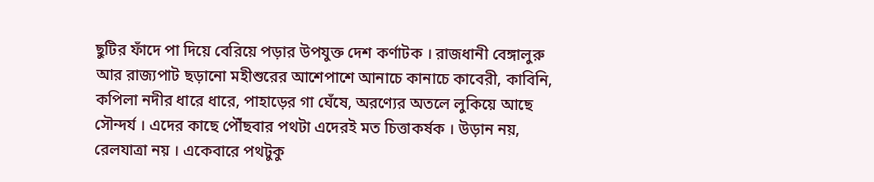ছুটির ফাঁদে পা দিয়ে বেরিয়ে পড়ার উপযুক্ত দেশ কর্ণাটক । রাজধানী বেঙ্গালুরু আর রাজ্যপাট ছড়ানো মহীশুরের আশেপাশে আনাচে কানাচে কাবেরী, কাবিনি, কপিলা নদীর ধারে ধারে, পাহাড়ের গা ঘেঁষে, অরণ্যের অতলে লুকিয়ে আছে সৌন্দর্য । এদের কাছে পৌঁছবার পথটা এদেরই মত চিত্তাকর্ষক । উড়ান নয়, রেলযাত্রা নয় । একেবারে পথটুকু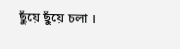ছুঁয়ে ছুঁয়ে চলা ।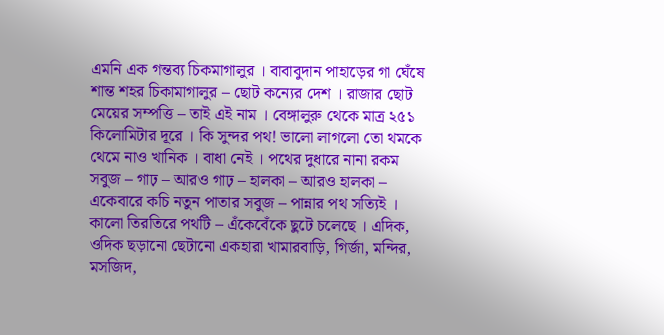এমনি এক গন্তব্য চিকমাগালুর । বাবাবুদান পাহাড়ের গা ঘেঁষে শান্ত শহর চিকামাগালুর – ছোট কন্যের দেশ । রাজার ছোট মেয়ের সম্পত্তি – তাই এই নাম । বেঙ্গালুরু থেকে মাত্র ২৫১ কিলোমিটার দূরে । কি সুন্দর পথ! ভালো লাগলো তো থমকে থেমে নাও খানিক । বাধা নেই । পথের দুধারে নানা রকম সবুজ – গাঢ় – আরও গাঢ় – হালকা – আরও হালকা – একেবারে কচি নতুন পাতার সবুজ – পান্নার পথ সত্যিই । কালো তিরতিরে পথটি – এঁকেবেঁকে ছুটে চলেছে । এদিক, ওদিক ছড়ানো ছেটানো একহারা খামারবাড়ি, গির্জা, মন্দির, মসজিদ,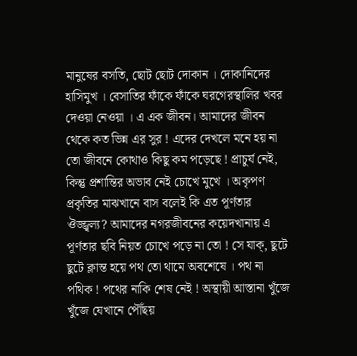মানুষের বসতি, ছোট ছোট দোকান । দোকানিদের হাসিমুখ । বেসাতির ফাঁকে ফাঁকে ঘরগেরস্থালির খবর দেওয়া নেওয়া । এ এক জীবন। আমাদের জীবন থেকে কত ভিন্ন এর সুর ! এদের দেখলে মনে হয় না তো জীবনে কোথাও কিছু কম পড়েছে ! প্রাচুর্য নেই, কিন্তু প্রশান্তির অভাব নেই চোখে মুখে । অকৃপণ প্রকৃতির মাঝখানে বাস বলেই কি এত পূর্ণতার ঔজ্জ্বল্য? আমাদের নগরজীবনের কয়েদখানায় এ পূর্ণতার ছবি নিয়ত চোখে পড়ে না তো ! সে যাক্‌, ছুটে ছুটে ক্লান্ত হয়ে পথ তো থামে অবশেষে । পথ না পথিক ! পথের নাকি শেষ নেই ! অস্থায়ী আস্তানা খুঁজে খুঁজে যেখানে পৌঁছয়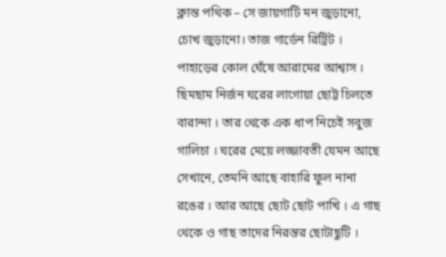ক্লান্ত পথিক – সে জায়গাটি মন জুড়ানো, চোখ জুড়ানো। তাজ গার্ডেন রিট্রিট । পাহাড়ের কোল ঘেঁষে আরামের আশ্বাস । ছিমছাম নির্জন ঘরের লাগোয়া ছোট্ট চিলতে বারান্দা । তার থেকে এক ধাপ নিচেই সবুজ গালিচা । ঘরের মেয়ে লজ্জাবতী যেমন আছে সেখানে, তেমনি আছে বাহারি ফুল নানা রঙের । আর আছে ছোট ছোট পাখি । এ গাছ থেকে ও গাছ তাদের নিরন্তর ছোটাছুটি ।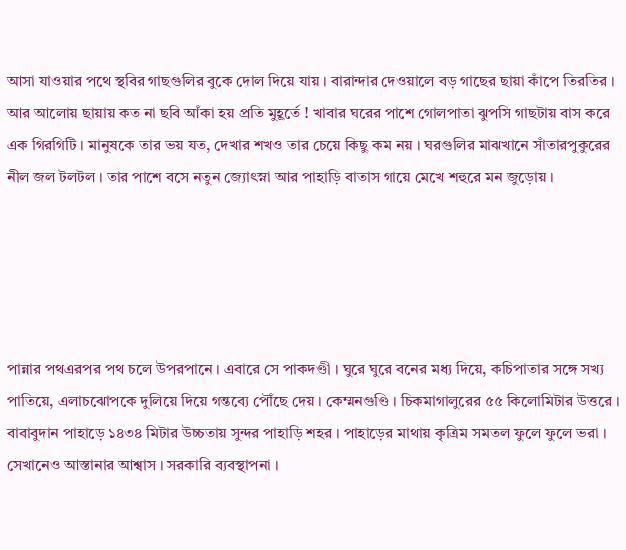আসা যাওয়ার পথে স্থবির গাছগুলির বুকে দোল দিয়ে যায় । বারান্দার দেওয়ালে বড় গাছের ছায়া কাঁপে তিরতির । আর আলোয় ছায়ায় কত না ছবি আঁকা হয় প্রতি মুহূর্তে ! খাবার ঘরের পাশে গোলপাতা ঝুপসি গাছটায় বাস করে এক গিরগিটি । মানুষকে তার ভয় যত, দেখার শখও তার চেয়ে কিছু কম নয় । ঘরগুলির মাঝখানে সাঁতারপুকুরের নীল জল টলটল । তার পাশে বসে নতুন জ্যোৎস্না আর পাহাড়ি বাতাস গায়ে মেখে শহুরে মন জুড়োয় ।





পান্নার পথএরপর পথ চলে উপরপানে । এবারে সে পাকদণ্ডী । ঘুরে ঘুরে বনের মধ্য দিয়ে, কচিপাতার সঙ্গে সখ্য পাতিয়ে, এলাচঝোপকে দুলিয়ে দিয়ে গন্তব্যে পৌঁছে দেয় । কেম্মনগুণ্ডি । চিকমাগালুরের ৫৫ কিলোমিটার উত্তরে । বাবাবুদান পাহাড়ে ১৪৩৪ মিটার উচ্চতায় সুন্দর পাহাড়ি শহর । পাহাড়ের মাথায় কৃত্রিম সমতল ফুলে ফুলে ভরা । সেখানেও আস্তানার আশ্বাস । সরকারি ব্যবস্থাপনা ।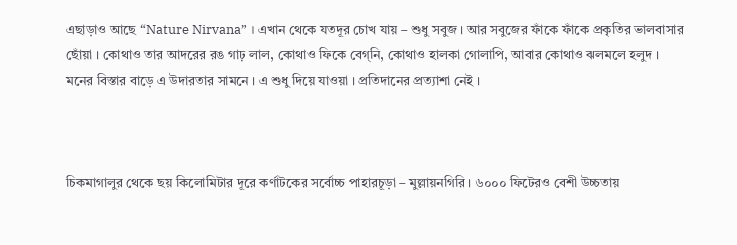এছাড়াও আছে “Nature Nirvana” । এখান থেকে যতদূর চোখ যায় – শুধু সবুজ । আর সবুজের ফাঁকে ফাঁকে প্রকৃতির ভালবাসার ছোঁয়া । কোথাও তার আদরের রঙ গাঢ় লাল, কোথাও ফিকে বেগ্‌নি, কোথাও হালকা গোলাপি, আবার কোথাও ঝলমলে হলুদ । মনের বিস্তার বাড়ে এ উদারতার সামনে । এ শুধু দিয়ে যাওয়া । প্রতিদানের প্রত্যাশা নেই ।



চিকমাগালুর থেকে ছয় কিলোমিটার দূরে কর্ণাটকের সর্বোচ্চ পাহারচূড়া – মুল্লায়নগিরি । ৬০০০ ফিটেরও বেশী উচ্চতায়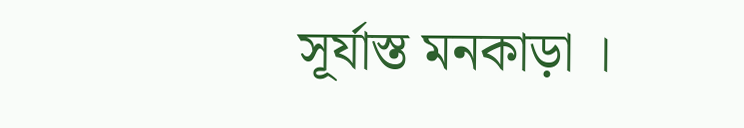সূর্যাস্ত মনকাড়া ।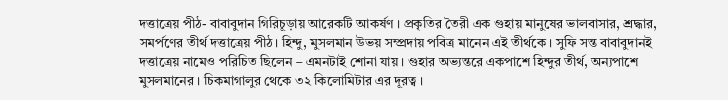দত্তাত্রেয় পীঠ- বাবাবুদান গিরিচূড়ায় আরেকটি আকর্ষণ । প্রকৃতির তৈরী এক গুহায় মানুষের ভালবাসার, শ্রদ্ধার, সমর্পণের তীর্থ দত্তাত্রেয় পীঠ। হিন্দু, মুসলমান উভয় সম্প্রদায় পবিত্র মানেন এই তীর্থকে । সুফি সন্ত বাবাবুদানই দত্তাত্রেয় নামেও পরিচিত ছিলেন – এমনটাই শোনা যায় । গুহার অভ্যন্তরে একপাশে হিন্দুর তীর্থ, অন্যপাশে মুসলমানের । চিকমাগালুর থেকে ৩২ কিলোমিটার এর দূরত্ব ।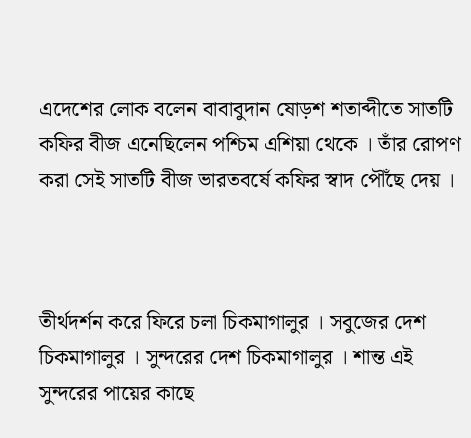এদেশের লোক বলেন বাবাবুদান ষোড়শ শতাব্দীতে সাতটি কফির বীজ এনেছিলেন পশ্চিম এশিয়া থেকে । তাঁর রোপণ করা সেই সাতটি বীজ ভারতবর্ষে কফির স্বাদ পৌঁছে দেয় ।



তীর্থদর্শন করে ফিরে চলা চিকমাগালুর । সবুজের দেশ চিকমাগালুর । সুন্দরের দেশ চিকমাগালুর । শান্ত এই সুন্দরের পায়ের কাছে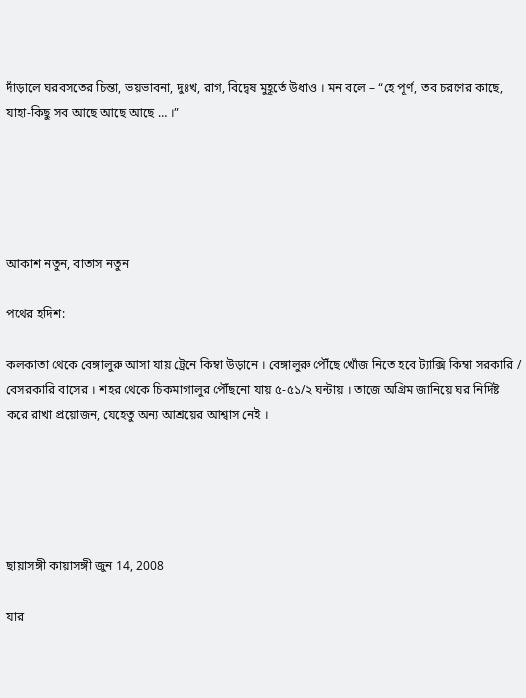দাঁড়ালে ঘরবসতের চিন্তা, ভয়ভাবনা, দুঃখ, রাগ, বিদ্বেষ মুহূর্তে উধাও । মন বলে – “হে পূর্ণ, তব চরণের কাছে, যাহা-কিছু সব আছে আছে আছে … ।”





আকাশ নতুন, বাতাস নতুন

পথের হদিশ:

কলকাতা থেকে বেঙ্গালুরু আসা যায় ট্রেনে কিম্বা উড়ানে । বেঙ্গালুরু পৌঁছে খোঁজ নিতে হবে ট্যাক্সি কিম্বা সরকারি / বেসরকারি বাসের । শহর থেকে চিকমাগালুর পৌঁছনো যায় ৫-৫১/২ ঘন্টায় । তাজে অগ্রিম জানিয়ে ঘর নির্দিষ্ট করে রাখা প্রয়োজন, যেহেতু অন্য আশ্রয়ের আশ্বাস নেই ।





ছায়াসঙ্গী কায়াসঙ্গী জুন 14, 2008

যার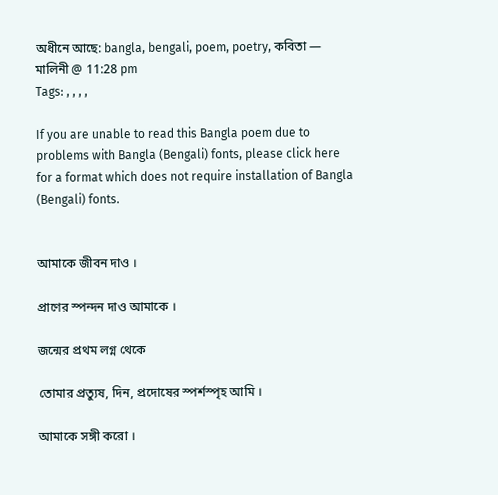অধীনে আছে: bangla, bengali, poem, poetry, কবিতা — মালিনী @ 11:28 pm
Tags: , , , ,

If you are unable to read this Bangla poem due to problems with Bangla (Bengali) fonts, please click here for a format which does not require installation of Bangla (Bengali) fonts.


আমাকে জীবন দাও ।

প্রাণের স্পন্দন দাও আমাকে ।

জন্মের প্রথম লগ্ন থেকে

তোমার প্রত্যুষ, দিন, প্রদোষের স্পর্শস্পৃহ আমি ।

আমাকে সঙ্গী করো ।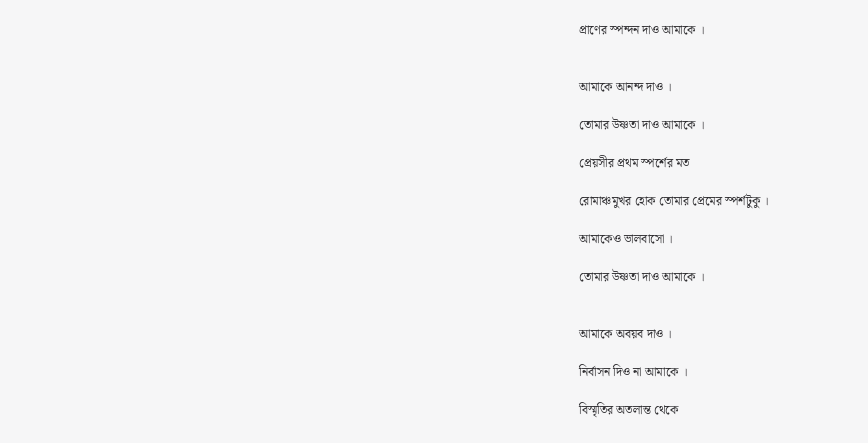প্রাণের স্পন্দন দাও আমাকে ।


আমাকে আনন্দ দাও ।

তোমার উষ্ণতা দাও আমাকে ।

প্রেয়সীর প্রথম স্পর্শের মত

রোমাঞ্চমুখর হোক তোমার প্রেমের স্পর্শটুকু ।

আমাকেও ভালবাসো ।

তোমার উষ্ণতা দাও আমাকে ।


আমাকে অবয়ব দাও ।

নির্বাসন দিও না আমাকে ।

বিস্মৃতির অতলান্ত থেকে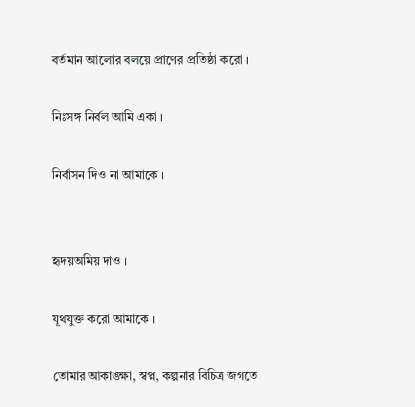বর্তমান আলোর বলয়ে প্রাণের প্রতিষ্ঠা করো ।

নিঃসঙ্গ নির্বল আমি একা ।

নির্বাসন দিও না আমাকে ।


হৃদয়অমিয় দাও ।

যূথযুক্ত করো আমাকে ।

তোমার আকাঙ্ক্ষা, স্বপ্ন, কল্পনার বিচিত্র জগতে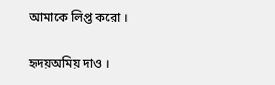আমাকে লিপ্ত করো ।

হৃদয়অমিয় দাও ।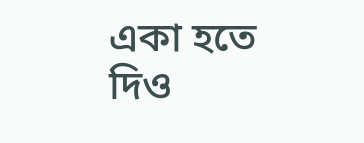একা হতে দিও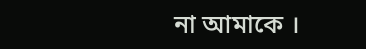না আমাকে ।